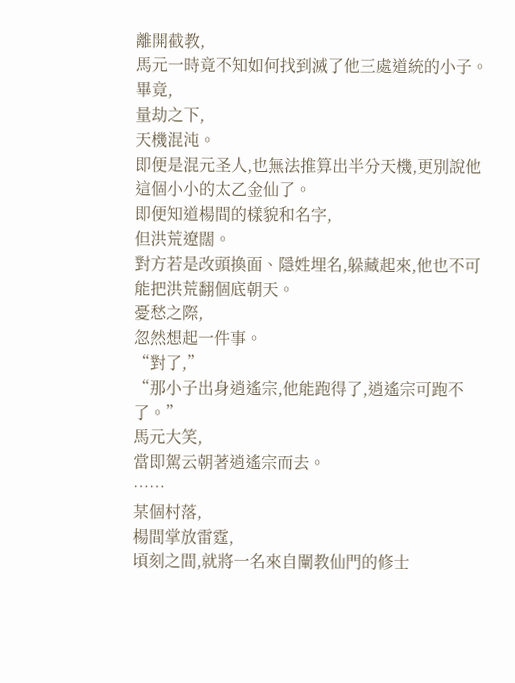離開截教,
馬元一時竟不知如何找到滅了他三處道統的小子。
畢竟,
量劫之下,
天機混沌。
即便是混元圣人,也無法推算出半分天機,更別說他這個小小的太乙金仙了。
即便知道楊間的樣貌和名字,
但洪荒遼闊。
對方若是改頭換面、隱姓埋名,躲藏起來,他也不可能把洪荒翻個底朝天。
憂愁之際,
忽然想起一件事。
“對了,”
“那小子出身逍遙宗,他能跑得了,逍遙宗可跑不了。”
馬元大笑,
當即駕云朝著逍遙宗而去。
……
某個村落,
楊間掌放雷霆,
頃刻之間,就將一名來自闡教仙門的修士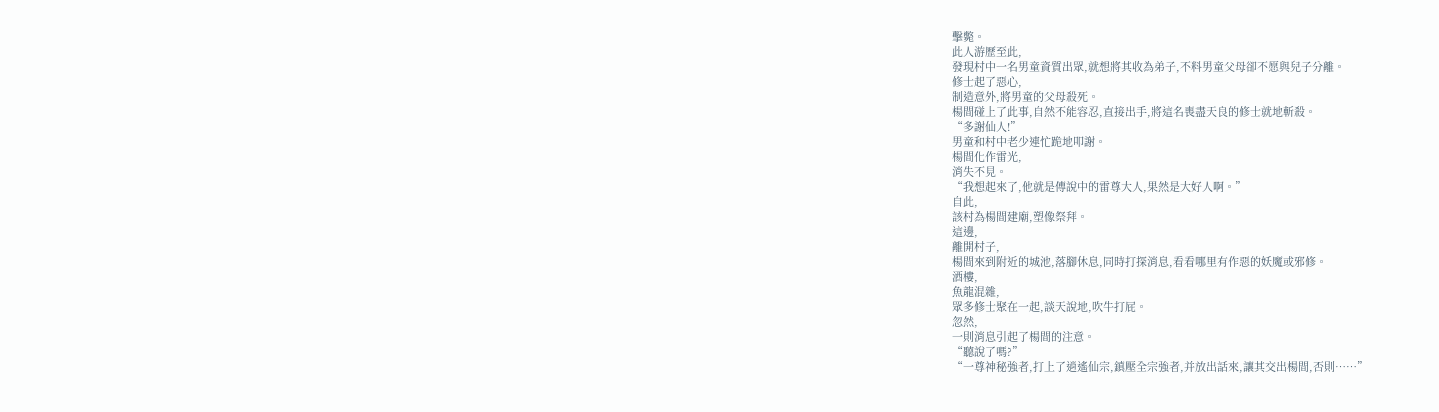擊斃。
此人游歷至此,
發現村中一名男童資質出眾,就想將其收為弟子,不料男童父母卻不愿與兒子分離。
修士起了惡心,
制造意外,將男童的父母殺死。
楊間碰上了此事,自然不能容忍,直接出手,將這名喪盡天良的修士就地斬殺。
“多謝仙人!”
男童和村中老少連忙跪地叩謝。
楊間化作雷光,
消失不見。
“我想起來了,他就是傳說中的雷尊大人,果然是大好人啊。”
自此,
該村為楊間建廟,塑像祭拜。
這邊,
離開村子,
楊間來到附近的城池,落腳休息,同時打探消息,看看哪里有作惡的妖魔或邪修。
酒樓,
魚龍混雜,
眾多修士聚在一起,談天說地,吹牛打屁。
忽然,
一則消息引起了楊間的注意。
“聽說了嗎?”
“一尊神秘強者,打上了逍遙仙宗,鎮壓全宗強者,并放出話來,讓其交出楊間,否則……”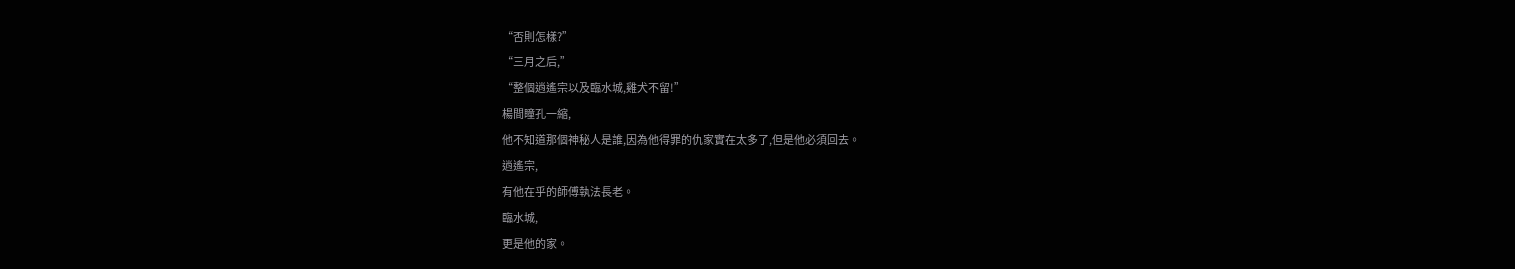“否則怎樣?”
“三月之后,”
“整個逍遙宗以及臨水城,雞犬不留!”
楊間瞳孔一縮,
他不知道那個神秘人是誰,因為他得罪的仇家實在太多了,但是他必須回去。
逍遙宗,
有他在乎的師傅執法長老。
臨水城,
更是他的家。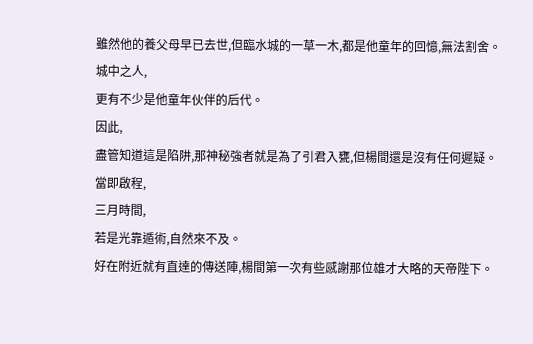雖然他的養父母早已去世,但臨水城的一草一木,都是他童年的回憶,無法割舍。
城中之人,
更有不少是他童年伙伴的后代。
因此,
盡管知道這是陷阱,那神秘強者就是為了引君入甕,但楊間還是沒有任何遲疑。
當即啟程,
三月時間,
若是光靠遁術,自然來不及。
好在附近就有直達的傳送陣,楊間第一次有些感謝那位雄才大略的天帝陛下。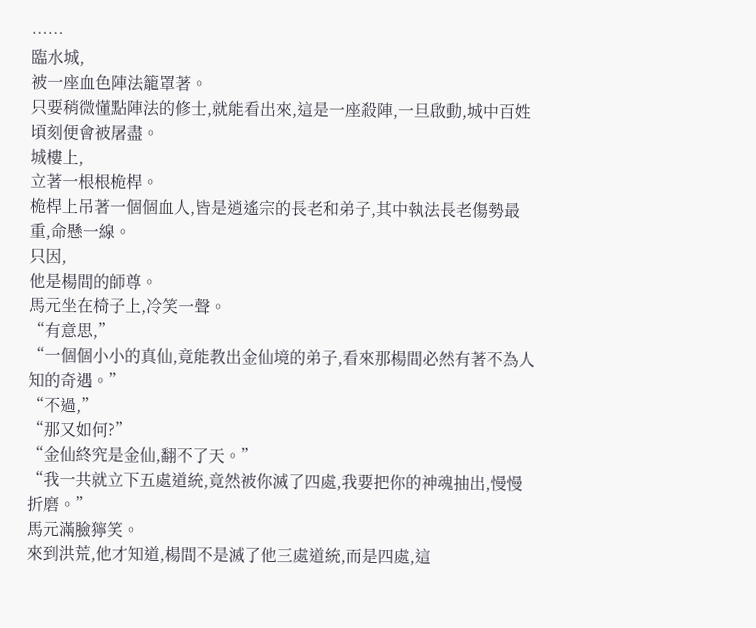……
臨水城,
被一座血色陣法籠罩著。
只要稍微懂點陣法的修士,就能看出來,這是一座殺陣,一旦啟動,城中百姓頃刻便會被屠盡。
城樓上,
立著一根根桅桿。
桅桿上吊著一個個血人,皆是逍遙宗的長老和弟子,其中執法長老傷勢最重,命懸一線。
只因,
他是楊間的師尊。
馬元坐在椅子上,冷笑一聲。
“有意思,”
“一個個小小的真仙,竟能教出金仙境的弟子,看來那楊間必然有著不為人知的奇遇。”
“不過,”
“那又如何?”
“金仙終究是金仙,翻不了天。”
“我一共就立下五處道統,竟然被你滅了四處,我要把你的神魂抽出,慢慢折磨。”
馬元滿臉獰笑。
來到洪荒,他才知道,楊間不是滅了他三處道統,而是四處,這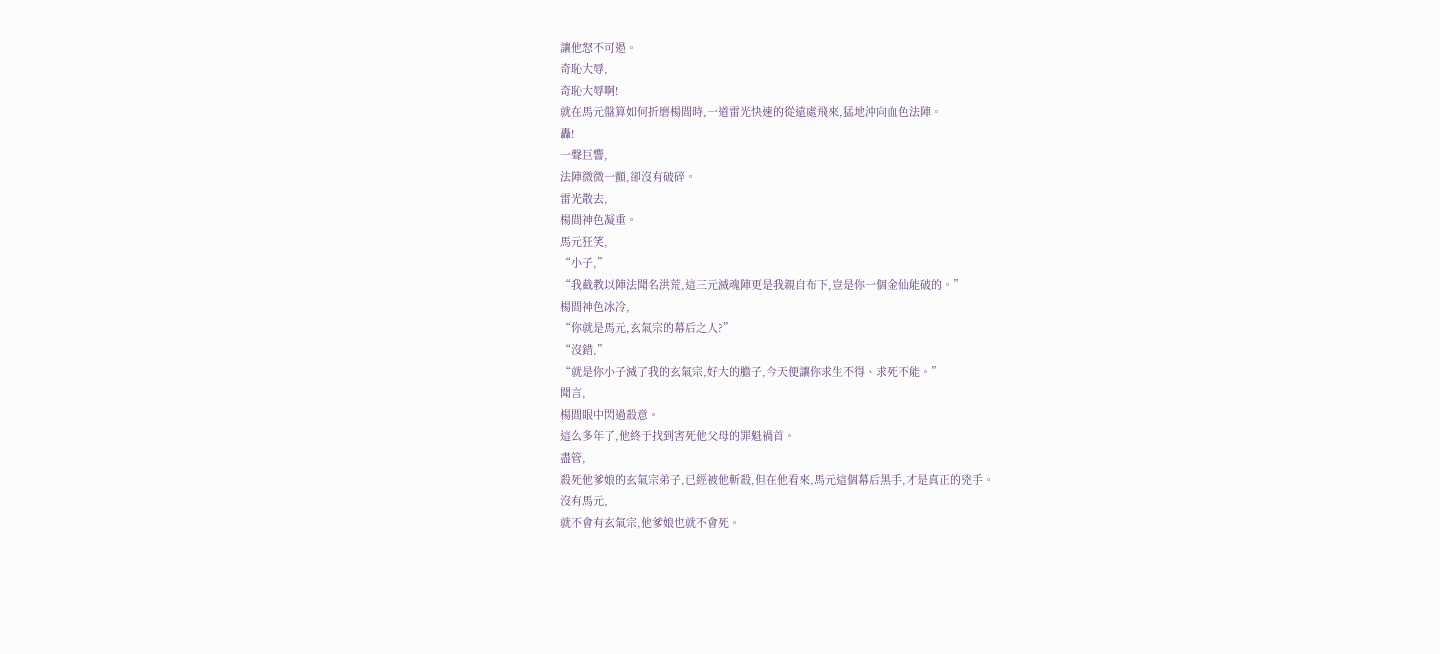讓他怒不可遏。
奇恥大辱,
奇恥大辱啊!
就在馬元盤算如何折磨楊間時,一道雷光快速的從遠處飛來,猛地沖向血色法陣。
轟!
一聲巨響,
法陣微微一顫,卻沒有破碎。
雷光散去,
楊間神色凝重。
馬元狂笑,
“小子,”
“我截教以陣法聞名洪荒,這三元滅魂陣更是我親自布下,豈是你一個金仙能破的。”
楊間神色冰冷,
“你就是馬元,玄氣宗的幕后之人?”
“沒錯,”
“就是你小子滅了我的玄氣宗,好大的膽子,今天便讓你求生不得、求死不能。”
聞言,
楊間眼中閃過殺意。
這么多年了,他終于找到害死他父母的罪魁禍首。
盡管,
殺死他爹娘的玄氣宗弟子,已經被他斬殺,但在他看來,馬元這個幕后黑手,才是真正的兇手。
沒有馬元,
就不會有玄氣宗,他爹娘也就不會死。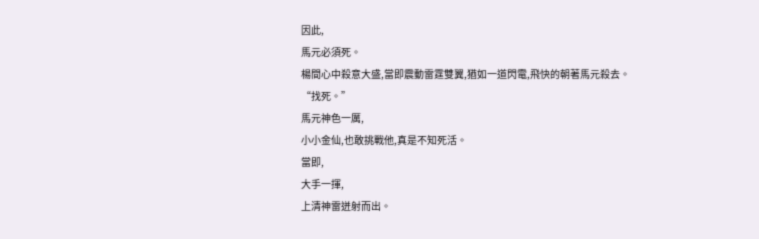因此,
馬元必須死。
楊間心中殺意大盛,當即震動雷霆雙翼,猶如一道閃電,飛快的朝著馬元殺去。
“找死。”
馬元神色一厲,
小小金仙,也敢挑戰他,真是不知死活。
當即,
大手一揮,
上清神雷迸射而出。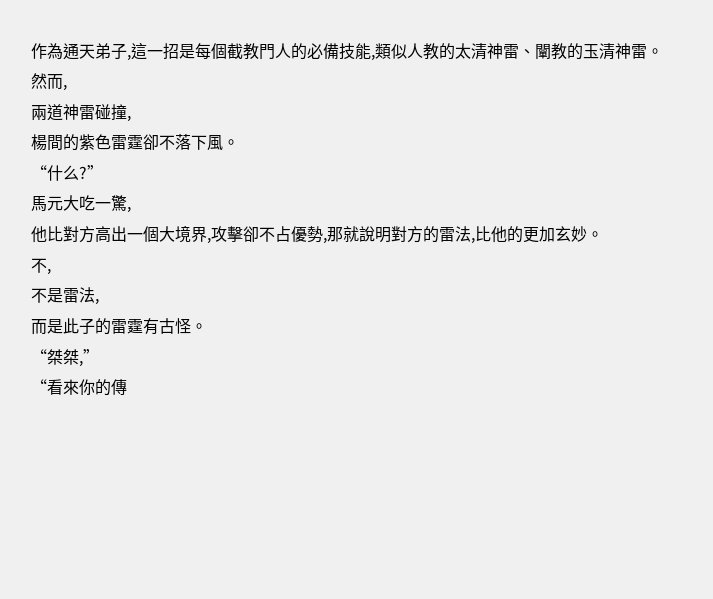作為通天弟子,這一招是每個截教門人的必備技能,類似人教的太清神雷、闡教的玉清神雷。
然而,
兩道神雷碰撞,
楊間的紫色雷霆卻不落下風。
“什么?”
馬元大吃一驚,
他比對方高出一個大境界,攻擊卻不占優勢,那就說明對方的雷法,比他的更加玄妙。
不,
不是雷法,
而是此子的雷霆有古怪。
“桀桀,”
“看來你的傳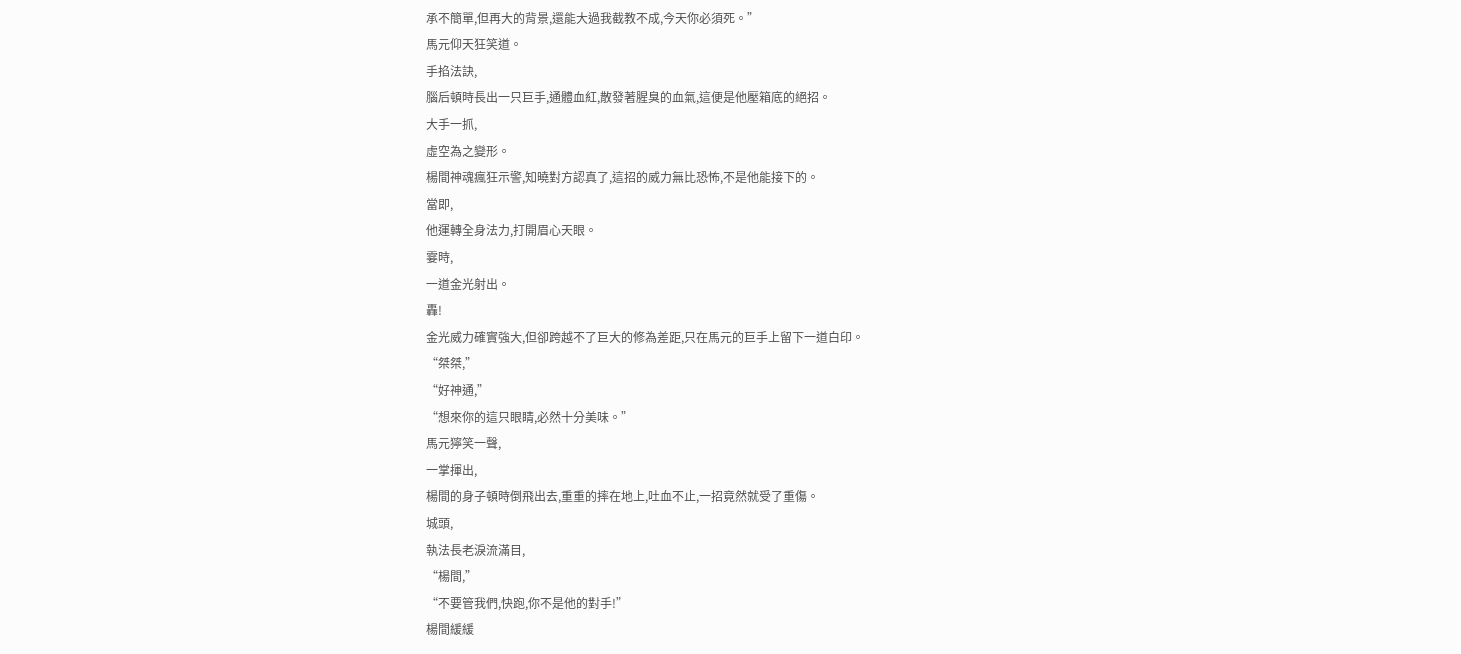承不簡單,但再大的背景,還能大過我截教不成,今天你必須死。”
馬元仰天狂笑道。
手掐法訣,
腦后頓時長出一只巨手,通體血紅,散發著腥臭的血氣,這便是他壓箱底的絕招。
大手一抓,
虛空為之變形。
楊間神魂瘋狂示警,知曉對方認真了,這招的威力無比恐怖,不是他能接下的。
當即,
他運轉全身法力,打開眉心天眼。
霎時,
一道金光射出。
轟!
金光威力確實強大,但卻跨越不了巨大的修為差距,只在馬元的巨手上留下一道白印。
“桀桀,”
“好神通,”
“想來你的這只眼睛,必然十分美味。”
馬元獰笑一聲,
一掌揮出,
楊間的身子頓時倒飛出去,重重的摔在地上,吐血不止,一招竟然就受了重傷。
城頭,
執法長老淚流滿目,
“楊間,”
“不要管我們,快跑,你不是他的對手!”
楊間緩緩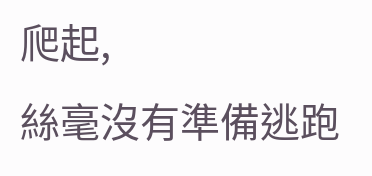爬起,
絲毫沒有準備逃跑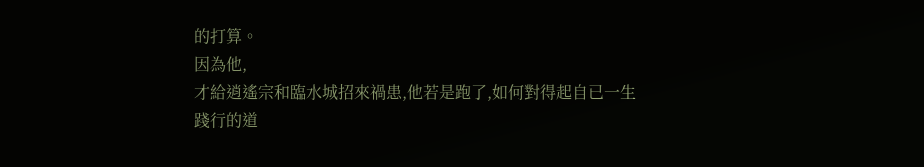的打算。
因為他,
才給逍遙宗和臨水城招來禍患,他若是跑了,如何對得起自已一生踐行的道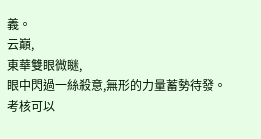義。
云巔,
東華雙眼微瞇,
眼中閃過一絲殺意,無形的力量蓄勢待發。
考核可以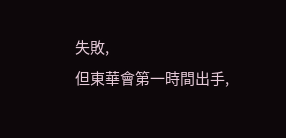失敗,
但東華會第一時間出手,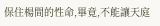保住楊間的性命,畢竟,不能讓天庭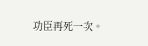功臣再死一次。